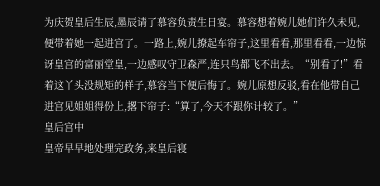为庆贺皇后生辰,墨辰请了慕容负责生日宴。慕容想着婉儿她们许久未见,便带着她一起进宫了。一路上,婉儿撩起车帘子,这里看看,那里看看,一边惊讶皇宫的富丽堂皇,一边感叹守卫森严,连只鸟都飞不出去。“别看了!”看着这丫头没规矩的样子,慕容当下便后悔了。婉儿原想反驳,看在他带自己进宫见姐姐得份上,撂下帘子:“算了,今天不跟你计较了。”
皇后宫中
皇帝早早地处理完政务,来皇后寝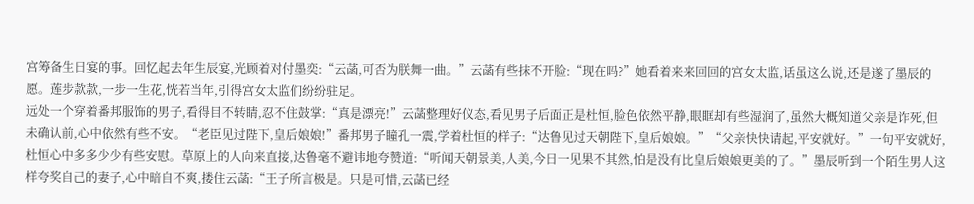宫筹备生日宴的事。回忆起去年生辰宴,光顾着对付墨奕:“云菡,可否为朕舞一曲。”云菡有些抹不开脸:“现在吗?”她看着来来回回的宫女太监,话虽这么说,还是遂了墨辰的愿。莲步款款,一步一生花,恍若当年,引得宫女太监们纷纷驻足。
远处一个穿着番邦服饰的男子,看得目不转睛,忍不住鼓掌:“真是漂亮!”云菡整理好仪态,看见男子后面正是杜恒,脸色依然平静,眼眶却有些湿润了,虽然大概知道父亲是诈死,但未确认前,心中依然有些不安。“老臣见过陛下,皇后娘娘!”番邦男子瞳孔一震,学着杜恒的样子:“达鲁见过天朝陛下,皇后娘娘。”“父亲快快请起,平安就好。”一句平安就好,杜恒心中多多少少有些安慰。草原上的人向来直接,达鲁毫不避讳地夸赞道:“听闻天朝景美,人美,今日一见果不其然,怕是没有比皇后娘娘更美的了。”墨辰听到一个陌生男人这样夸奖自己的妻子,心中暗自不爽,搂住云菡:“王子所言极是。只是可惜,云菡已经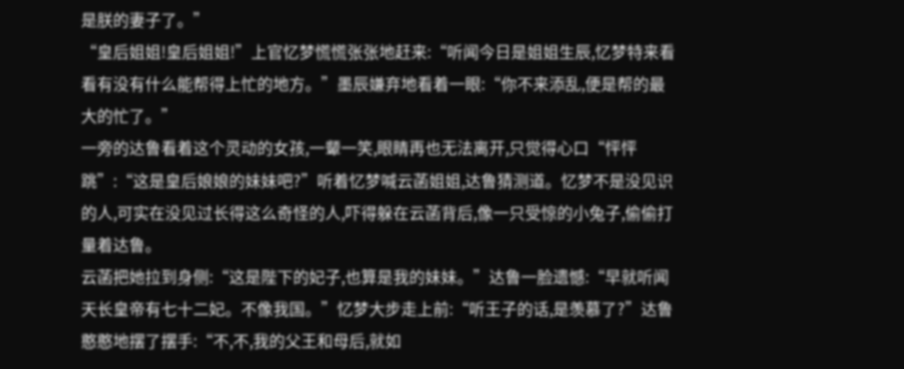是朕的妻子了。”
“皇后姐姐!皇后姐姐!”上官忆梦慌慌张张地赶来:“听闻今日是姐姐生辰,忆梦特来看看有没有什么能帮得上忙的地方。”墨辰嫌弃地看着一眼:“你不来添乱,便是帮的最大的忙了。”
一旁的达鲁看着这个灵动的女孩,一颦一笑,眼睛再也无法离开,只觉得心口“怦怦跳”:“这是皇后娘娘的妹妹吧?”听着忆梦喊云菡姐姐,达鲁猜测道。忆梦不是没见识的人,可实在没见过长得这么奇怪的人,吓得躲在云菡背后,像一只受惊的小兔子,偷偷打量着达鲁。
云菡把她拉到身侧:“这是陛下的妃子,也算是我的妹妹。”达鲁一脸遗憾:“早就听闻天长皇帝有七十二妃。不像我国。”忆梦大步走上前:“听王子的话,是羡慕了?”达鲁憨憨地摆了摆手:“不,不,我的父王和母后,就如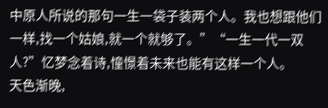中原人所说的那句一生一袋子装两个人。我也想跟他们一样,找一个姑娘,就一个就够了。”“一生一代一双人?”忆梦念着诗,憧憬着未来也能有这样一个人。
天色渐晚,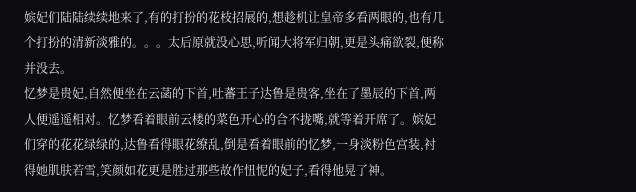嫔妃们陆陆续续地来了,有的打扮的花枝招展的,想趁机让皇帝多看两眼的,也有几个打扮的清新淡雅的。。。太后原就没心思,听闻大将军归朝,更是头痛欲裂,便称并没去。
忆梦是贵妃,自然便坐在云菡的下首,吐蕃王子达鲁是贵客,坐在了墨辰的下首,两人便遥遥相对。忆梦看着眼前云楼的菜色开心的合不拢嘴,就等着开席了。嫔妃们穿的花花绿绿的,达鲁看得眼花缭乱,倒是看着眼前的忆梦,一身淡粉色宫装,衬得她肌肤若雪,笑颜如花更是胜过那些故作忸怩的妃子,看得他晃了神。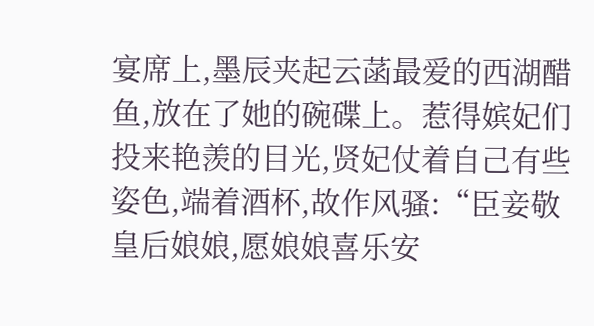宴席上,墨辰夹起云菡最爱的西湖醋鱼,放在了她的碗碟上。惹得嫔妃们投来艳羡的目光,贤妃仗着自己有些姿色,端着酒杯,故作风骚:“臣妾敬皇后娘娘,愿娘娘喜乐安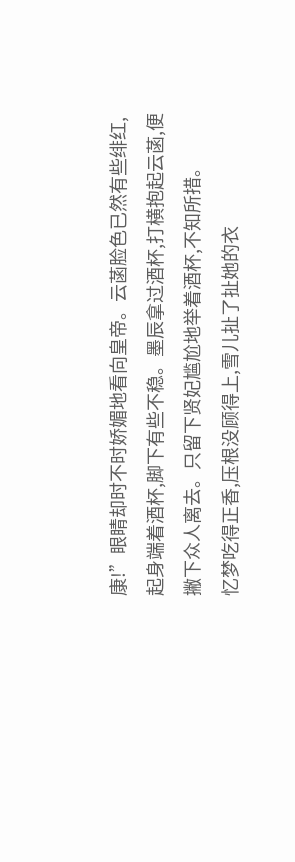康!”眼睛却时不时娇媚地看向皇帝。云菡脸色已然有些绯红,起身端着酒杯,脚下有些不稳。墨辰拿过酒杯,打横抱起云菡,便撇下众人离去。只留下贤妃尴尬地举着酒杯,不知所措。
忆梦吃得正香,压根没顾得上,雪儿扯了扯她的衣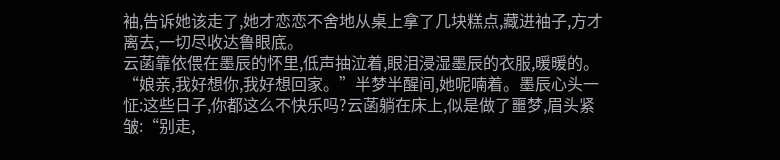袖,告诉她该走了,她才恋恋不舍地从桌上拿了几块糕点,藏进袖子,方才离去,一切尽收达鲁眼底。
云菡靠依偎在墨辰的怀里,低声抽泣着,眼泪浸湿墨辰的衣服,暖暖的。“娘亲,我好想你,我好想回家。”半梦半醒间,她呢喃着。墨辰心头一怔:这些日子,你都这么不快乐吗?云菡躺在床上,似是做了噩梦,眉头紧皱:“别走,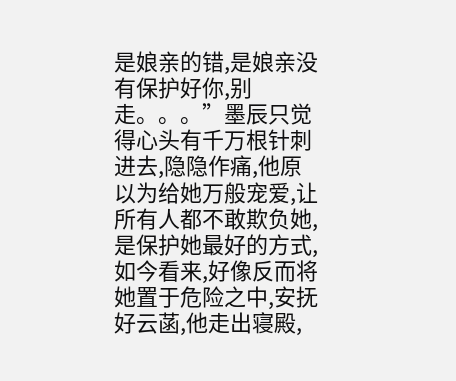是娘亲的错,是娘亲没有保护好你,别走。。。”墨辰只觉得心头有千万根针刺进去,隐隐作痛,他原以为给她万般宠爱,让所有人都不敢欺负她,是保护她最好的方式,如今看来,好像反而将她置于危险之中,安抚好云菡,他走出寝殿,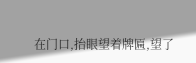在门口,抬眼望着牌匾,望了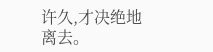许久,才决绝地离去。